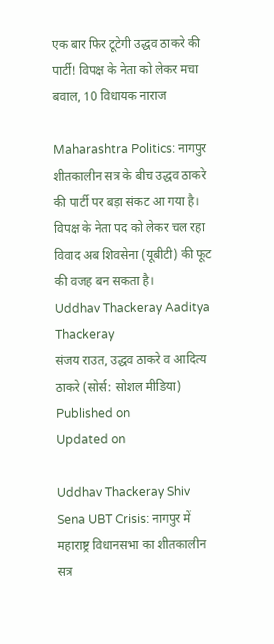एक बार फिर टूटेगी उद्धव ठाकरे की पार्टी! विपक्ष के नेता को लेकर मचा बवाल, 10 विधायक नाराज

Maharashtra Politics: नागपुर शीतकालीन सत्र के बीच उद्धव ठाकरे की पार्टी पर बड़ा संकट आ गया है। विपक्ष के नेता पद को लेकर चल रहा विवाद अब शिवसेना (यूबीटी) की फूट की वजह बन सकता है।
Uddhav Thackeray Aaditya Thackeray
संजय राउत, उद्धव ठाकरे व आदित्य ठाकरे (सोर्स: सोशल मीडिया)
Published on
Updated on

Uddhav Thackeray Shiv Sena UBT Crisis: नागपुर में महाराष्ट्र विधानसभा का शीतकालीन सत्र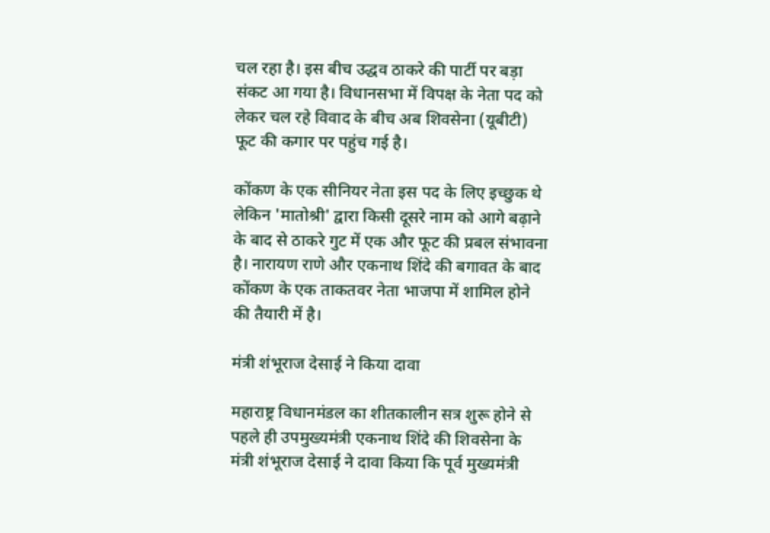चल रहा है। इस बीच उद्धव ठाकरे की पार्टी पर बड़ा संकट आ गया है। विधानसभा में विपक्ष के नेता पद को लेकर चल रहे विवाद के बीच अब शिवसेना (यूबीटी) फूट की कगार पर पहुंच गई है।

कोंकण के एक सीनियर नेता इस पद के लिए इच्छुक थे लेकिन 'मातोश्री' द्वारा किसी दूसरे नाम को आगे बढ़ाने के बाद से ठाकरे गुट में एक और फूट की प्रबल संभावना है। नारायण राणे और एकनाथ शिंदे की बगावत के बाद कोंकण के एक ताकतवर नेता भाजपा में शामिल होने की तैयारी में है।

मंत्री शंभूराज देसाई ने किया दावा

महाराष्ट्र विधानमंडल का शीतकालीन सत्र शुरू होने से पहले ही उपमुख्यमंत्री एकनाथ शिंदे की शिवसेना के मंत्री शंभूराज देसाई ने दावा किया कि पूर्व मुख्यमंत्री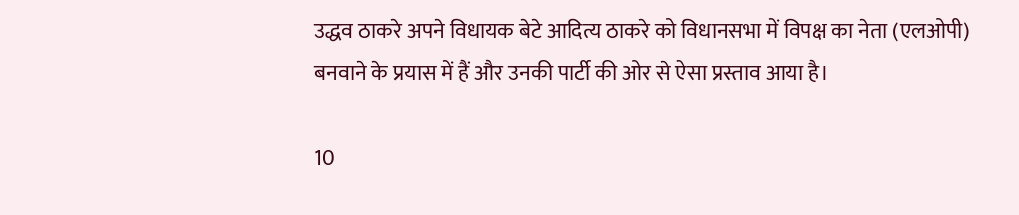उद्धव ठाकरे अपने विधायक बेटे आदित्य ठाकरे को विधानसभा में विपक्ष का नेता (एलओपी) बनवाने के प्रयास में हैं और उनकी पार्टी की ओर से ऐसा प्रस्ताव आया है।

10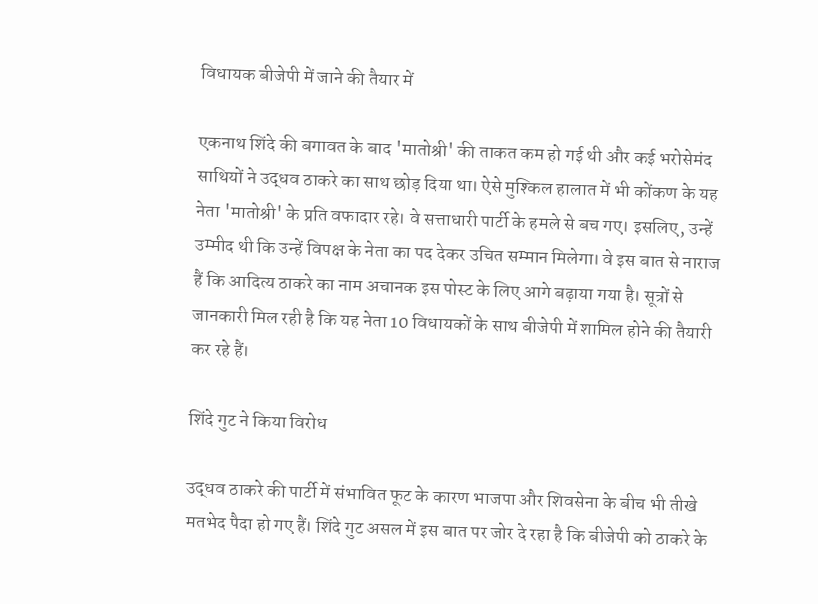विधायक बीजेपी में जाने की तैयार में

एकनाथ शिंदे की बगावत के बाद 'मातोश्री' की ताकत कम हो गई थी और कई भरोसेमंद साथियों ने उद्धव ठाकरे का साथ छोड़ दिया था। ऐसे मुश्किल हालात में भी कोंकण के यह नेता 'मातोश्री' के प्रति वफादार रहे। वे सत्ताधारी पार्टी के हमले से बच गए। इसलिए, उन्हें उम्मीद थी कि उन्हें विपक्ष के नेता का पद देकर उचित सम्मान मिलेगा। वे इस बात से नाराज हैं कि आदित्य ठाकरे का नाम अचानक इस पोस्ट के लिए आगे बढ़ाया गया है। सूत्रों से जानकारी मिल रही है कि यह नेता 10 विधायकों के साथ बीजेपी में शामिल होने की तैयारी कर रहे हैं।

शिंदे गुट ने किया विरोध

उद्धव ठाकरे की पार्टी में संभावित फूट के कारण भाजपा और शिवसेना के बीच भी तीखे मतभेद पैदा हो गए हैं। शिंदे गुट असल में इस बात पर जोर दे रहा है कि बीजेपी को ठाकरे के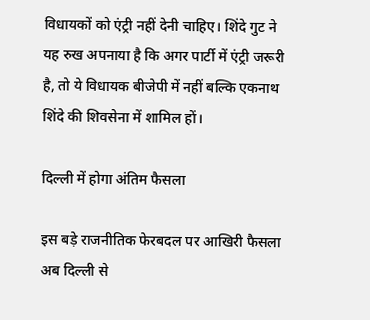विधायकों को एंट्री नहीं देनी चाहिए। शिंदे गुट ने यह रुख अपनाया है कि अगर पार्टी में एंट्री जरूरी है, तो ये विधायक बीजेपी में नहीं बल्कि एकनाथ शिंदे की शिवसेना में शामिल हों।

दिल्ली में होगा अंतिम फैसला

इस बड़े राजनीतिक फेरबदल पर आखिरी फैसला अब दिल्ली से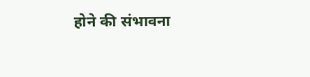होने की संभावना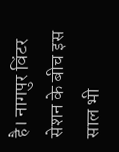है। नागपुर विंटर सेशन के बीच इस साल भी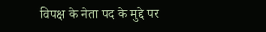विपक्ष के नेता पद के मुद्दे पर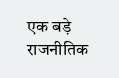एक बड़े राजनीतिक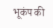भूकंप की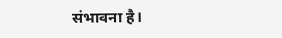संभावना है।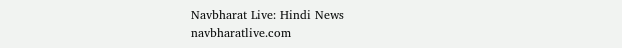Navbharat Live: Hindi News
navbharatlive.com